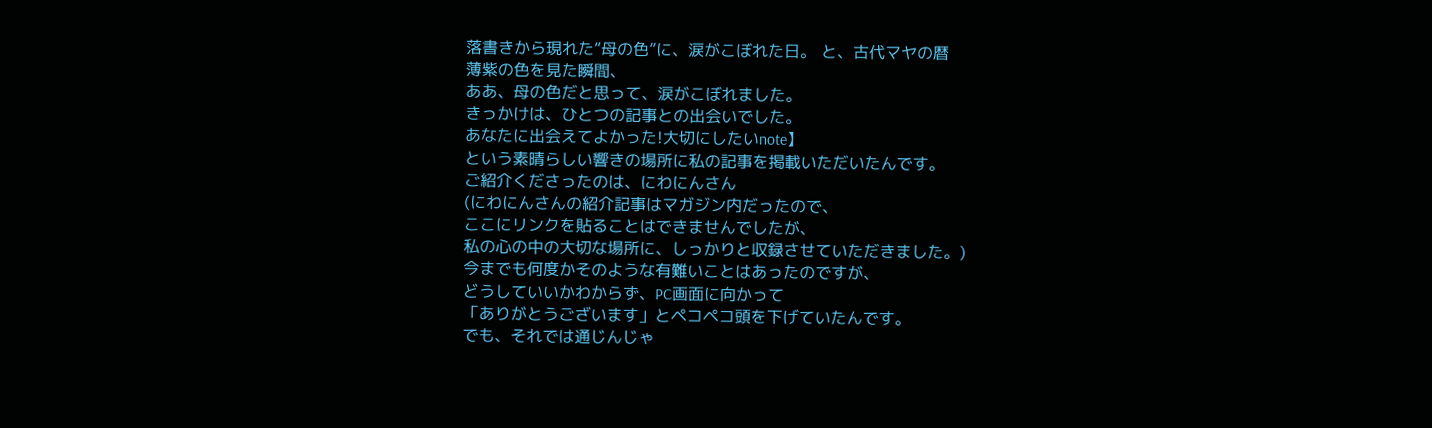落書きから現れた“母の色”に、涙がこぼれた日。 と、古代マヤの暦
薄紫の色を見た瞬間、
ああ、母の色だと思って、涙がこぼれました。
きっかけは、ひとつの記事との出会いでした。
あなたに出会えてよかった!大切にしたいnote】
という素晴らしい響きの場所に私の記事を掲載いただいたんです。
ご紹介くださったのは、にわにんさん
(にわにんさんの紹介記事はマガジン内だったので、
ここにリンクを貼ることはできませんでしたが、
私の心の中の大切な場所に、しっかりと収録させていただきました。)
今までも何度かそのような有難いことはあったのですが、
どうしていいかわからず、PC画面に向かって
「ありがとうございます」とペコペコ頭を下げていたんです。
でも、それでは通じんじゃ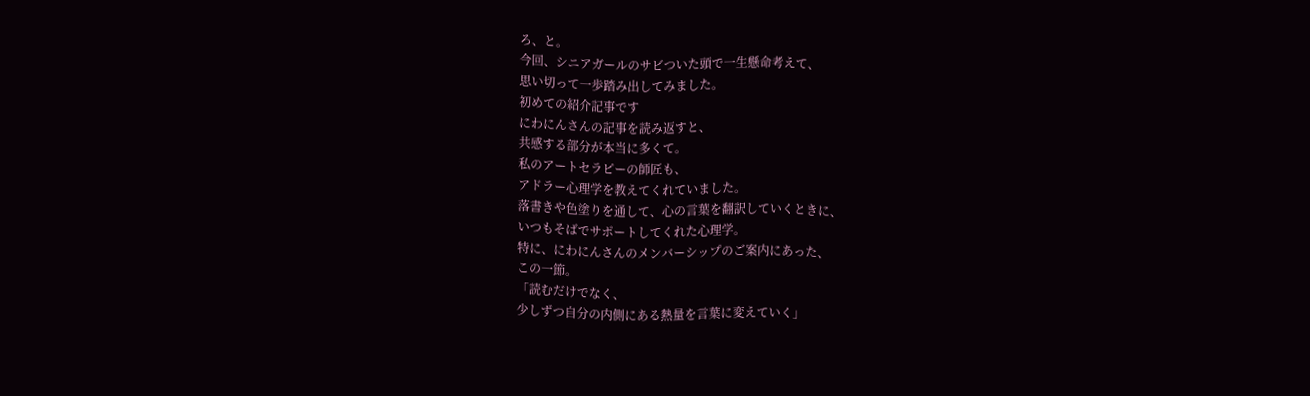ろ、と。
今回、シニアガールのサビついた頭で一生懸命考えて、
思い切って一歩踏み出してみました。
初めての紹介記事です
にわにんさんの記事を読み返すと、
共感する部分が本当に多くて。
私のアートセラピーの師匠も、
アドラー心理学を教えてくれていました。
落書きや色塗りを通して、心の言葉を翻訳していくときに、
いつもそばでサポートしてくれた心理学。
特に、にわにんさんのメンバーシップのご案内にあった、
この一節。
「読むだけでなく、
少しずつ自分の内側にある熱量を言葉に変えていく」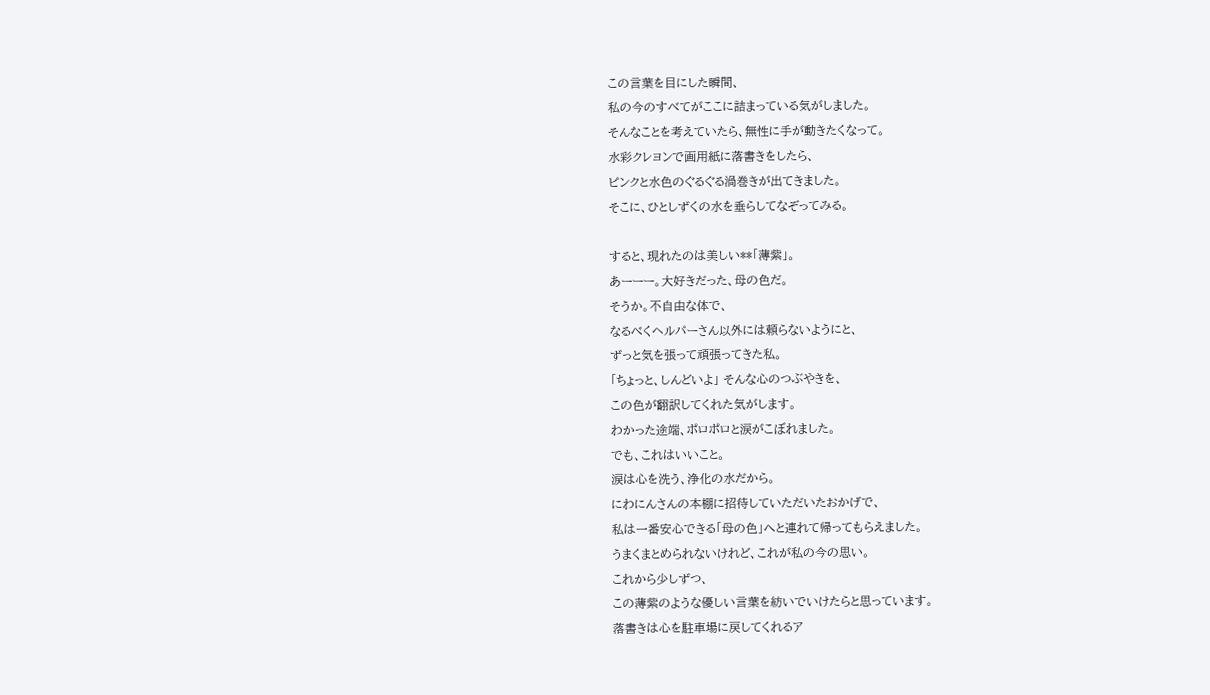この言葉を目にした瞬間、
私の今のすべてがここに詰まっている気がしました。
そんなことを考えていたら、無性に手が動きたくなって。
水彩クレヨンで画用紙に落書きをしたら、
ピンクと水色のぐるぐる渦巻きが出てきました。
そこに、ひとしずくの水を垂らしてなぞってみる。

すると、現れたのは美しい**「薄紫」。
あーーー。大好きだった、母の色だ。
そうか。不自由な体で、
なるべくヘルパーさん以外には頼らないようにと、
ずっと気を張って頑張ってきた私。
「ちょっと、しんどいよ」 そんな心のつぶやきを、
この色が翻訳してくれた気がします。
わかった途端、ポロポロと涙がこぼれました。
でも、これはいいこと。
涙は心を洗う、浄化の水だから。
にわにんさんの本棚に招待していただいたおかげで、
私は一番安心できる「母の色」へと連れて帰ってもらえました。
うまくまとめられないけれど、これが私の今の思い。
これから少しずつ、
この薄紫のような優しい言葉を紡いでいけたらと思っています。
落書きは心を駐車場に戻してくれるア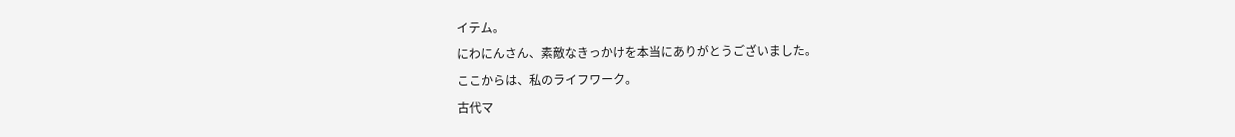イテム。
にわにんさん、素敵なきっかけを本当にありがとうございました。
ここからは、私のライフワーク。
古代マ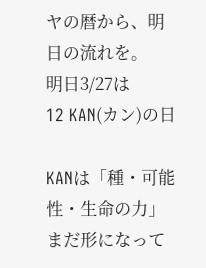ヤの暦から、明日の流れを。
明日3/27は
12 KAN(カン)の日

KANは「種・可能性・生命の力」
まだ形になって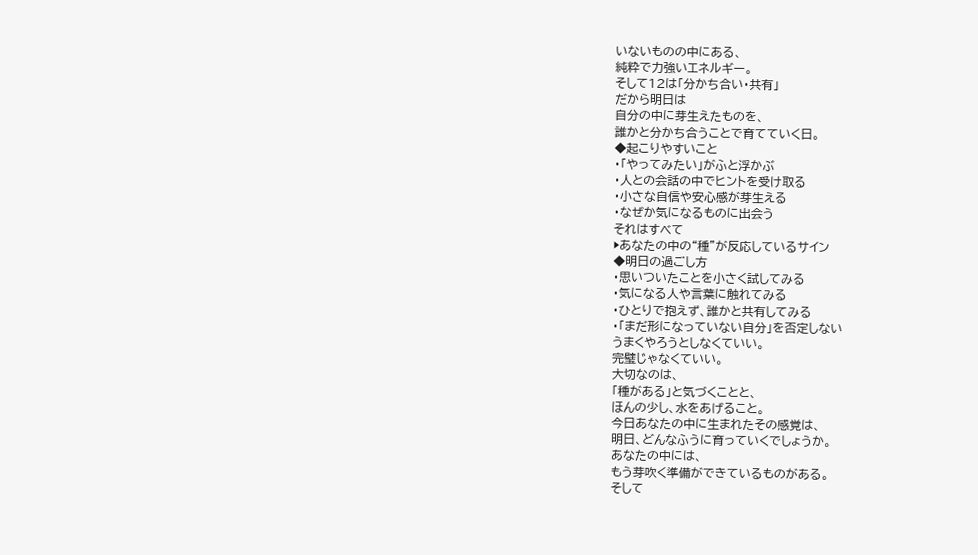いないものの中にある、
純粋で力強いエネルギー。
そして12は「分かち合い・共有」
だから明日は
自分の中に芽生えたものを、
誰かと分かち合うことで育てていく日。
◆起こりやすいこと
・「やってみたい」がふと浮かぶ
・人との会話の中でヒントを受け取る
・小さな自信や安心感が芽生える
・なぜか気になるものに出会う
それはすべて
▶あなたの中の“種”が反応しているサイン
◆明日の過ごし方
・思いついたことを小さく試してみる
・気になる人や言葉に触れてみる
・ひとりで抱えず、誰かと共有してみる
・「まだ形になっていない自分」を否定しない
うまくやろうとしなくていい。
完璧じゃなくていい。
大切なのは、
「種がある」と気づくことと、
ほんの少し、水をあげること。
今日あなたの中に生まれたその感覚は、
明日、どんなふうに育っていくでしょうか。
あなたの中には、
もう芽吹く準備ができているものがある。
そして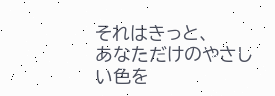それはきっと、
あなただけのやさしい色を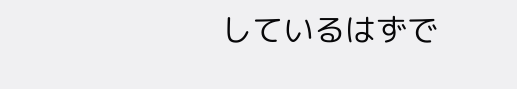しているはずで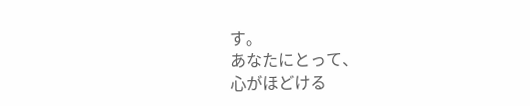す。
あなたにとって、
心がほどける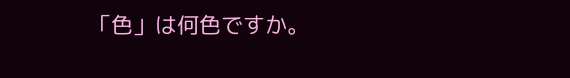「色」は何色ですか。